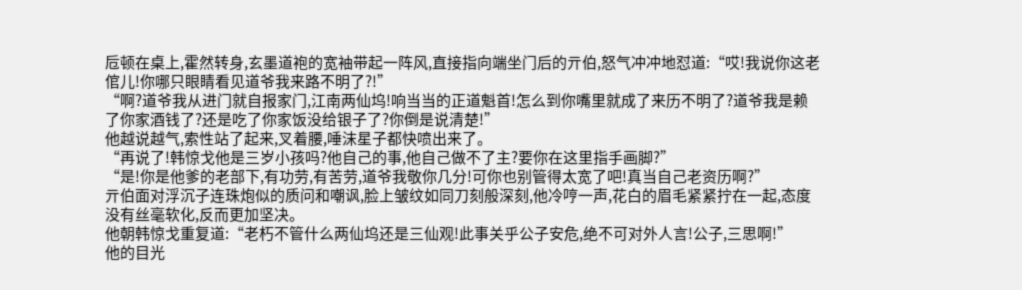卮顿在桌上,霍然转身,玄墨道袍的宽袖带起一阵风,直接指向端坐门后的亓伯,怒气冲冲地怼道:“哎!我说你这老倌儿!你哪只眼睛看见道爷我来路不明了?!”
“啊?道爷我从进门就自报家门,江南两仙坞!响当当的正道魁首!怎么到你嘴里就成了来历不明了?道爷我是赖了你家酒钱了?还是吃了你家饭没给银子了?你倒是说清楚!”
他越说越气,索性站了起来,叉着腰,唾沫星子都快喷出来了。
“再说了!韩惊戈他是三岁小孩吗?他自己的事,他自己做不了主?要你在这里指手画脚?”
“是!你是他爹的老部下,有功劳,有苦劳,道爷我敬你几分!可你也别管得太宽了吧!真当自己老资历啊?”
亓伯面对浮沉子连珠炮似的质问和嘲讽,脸上皱纹如同刀刻般深刻,他冷哼一声,花白的眉毛紧紧拧在一起,态度没有丝毫软化,反而更加坚决。
他朝韩惊戈重复道:“老朽不管什么两仙坞还是三仙观!此事关乎公子安危,绝不可对外人言!公子,三思啊!”
他的目光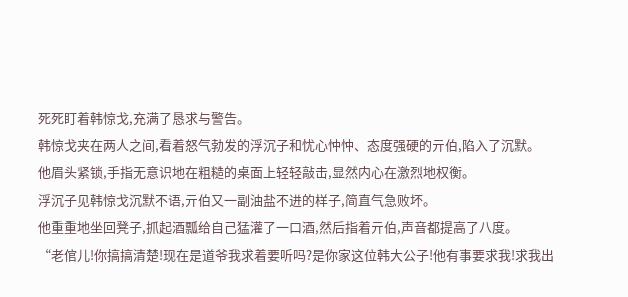死死盯着韩惊戈,充满了恳求与警告。
韩惊戈夹在两人之间,看着怒气勃发的浮沉子和忧心忡忡、态度强硬的亓伯,陷入了沉默。
他眉头紧锁,手指无意识地在粗糙的桌面上轻轻敲击,显然内心在激烈地权衡。
浮沉子见韩惊戈沉默不语,亓伯又一副油盐不进的样子,简直气急败坏。
他重重地坐回凳子,抓起酒瓢给自己猛灌了一口酒,然后指着亓伯,声音都提高了八度。
“老倌儿!你搞搞清楚!现在是道爷我求着要听吗?是你家这位韩大公子!他有事要求我!求我出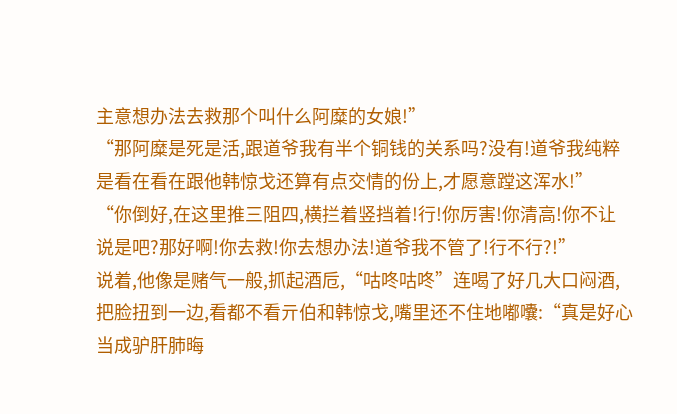主意想办法去救那个叫什么阿糜的女娘!”
“那阿糜是死是活,跟道爷我有半个铜钱的关系吗?没有!道爷我纯粹是看在看在跟他韩惊戈还算有点交情的份上,才愿意蹚这浑水!”
“你倒好,在这里推三阻四,横拦着竖挡着!行!你厉害!你清高!你不让说是吧?那好啊!你去救!你去想办法!道爷我不管了!行不行?!”
说着,他像是赌气一般,抓起酒卮,“咕咚咕咚”连喝了好几大口闷酒,把脸扭到一边,看都不看亓伯和韩惊戈,嘴里还不住地嘟囔:“真是好心当成驴肝肺晦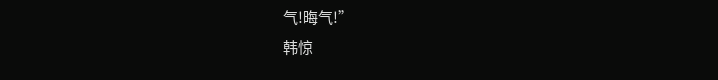气!晦气!”
韩惊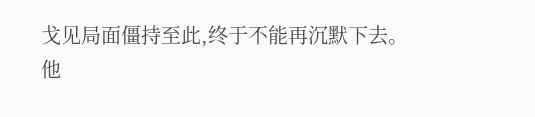戈见局面僵持至此,终于不能再沉默下去。
他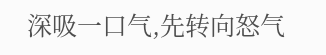深吸一口气,先转向怒气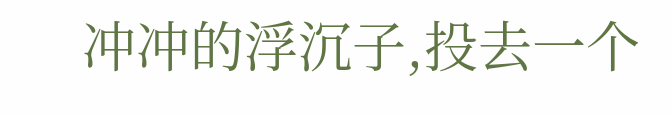冲冲的浮沉子,投去一个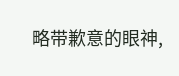略带歉意的眼神,